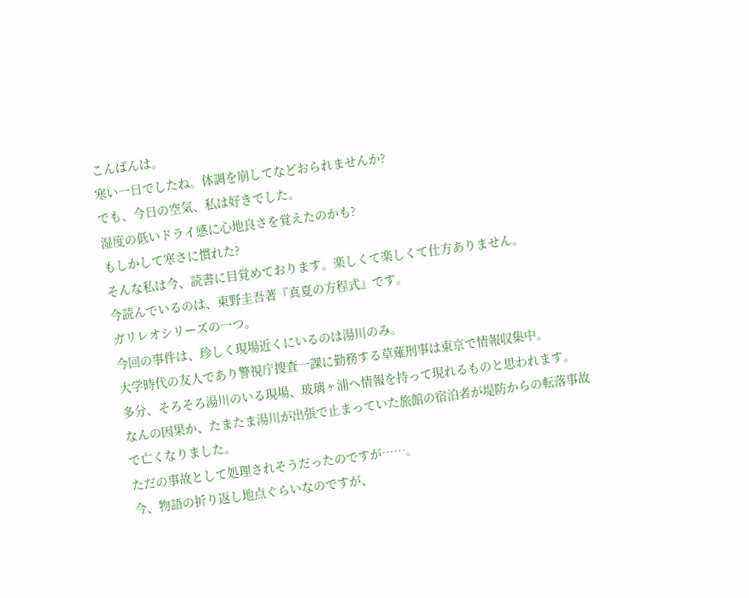こんばんは。
寒い一日でしたね。体調を崩してなどおられませんか?
でも、今日の空気、私は好きでした。
湿度の低いドライ感に心地良さを覚えたのかも?
もしかして寒さに慣れた?
そんな私は今、読書に目覚めております。楽しくて楽しくて仕方ありません。
今読んでいるのは、東野圭吾著『真夏の方程式』です。
ガリレオシリーズの一つ。
今回の事件は、珍しく現場近くにいるのは湯川のみ。
大学時代の友人であり警視庁捜査一課に勤務する草薙刑事は東京で情報収集中。
多分、そろそろ湯川のいる現場、玻璃ヶ浦へ情報を持って現れるものと思われます。
なんの因果か、たまたま湯川が出張で止まっていた旅館の宿泊者が堤防からの転落事故で亡くなりました。
ただの事故として処理されそうだったのですが……。
今、物語の折り返し地点ぐらいなのですが、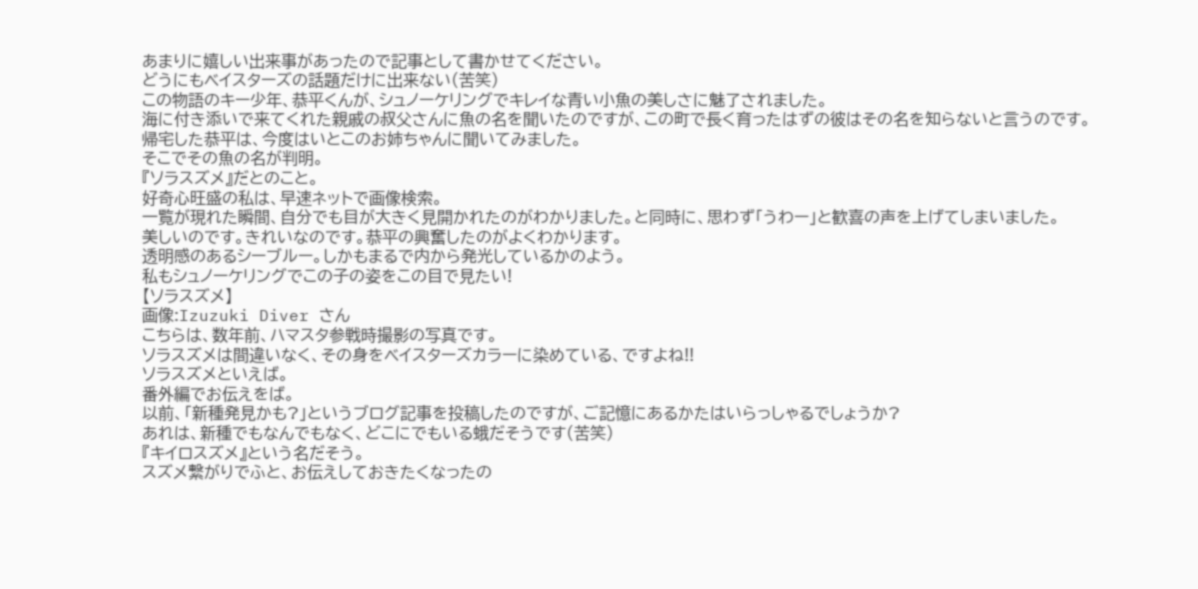あまりに嬉しい出来事があったので記事として書かせてください。
どうにもベイスターズの話題だけに出来ない(苦笑)
この物語のキー少年、恭平くんが、シュノーケリングでキレイな青い小魚の美しさに魅了されました。
海に付き添いで来てくれた親戚の叔父さんに魚の名を聞いたのですが、この町で長く育ったはずの彼はその名を知らないと言うのです。
帰宅した恭平は、今度はいとこのお姉ちゃんに聞いてみました。
そこでその魚の名が判明。
『ソラスズメ』だとのこと。
好奇心旺盛の私は、早速ネットで画像検索。
一覧が現れた瞬間、自分でも目が大きく見開かれたのがわかりました。と同時に、思わず「うわー」と歓喜の声を上げてしまいました。
美しいのです。きれいなのです。恭平の興奮したのがよくわかります。
透明感のあるシーブルー。しかもまるで内から発光しているかのよう。
私もシュノーケリングでこの子の姿をこの目で見たい!
【ソラスズメ】
画像:Izuzuki Diver さん
こちらは、数年前、ハマスタ参戦時撮影の写真です。
ソラスズメは間違いなく、その身をベイスターズカラーに染めている、ですよね!!
ソラスズメといえば。
番外編でお伝えをば。
以前、「新種発見かも?」というブログ記事を投稿したのですが、ご記憶にあるかたはいらっしゃるでしょうか?
あれは、新種でもなんでもなく、どこにでもいる蛾だそうです(苦笑)
『キイロスズメ』という名だそう。
スズメ繋がりでふと、お伝えしておきたくなったの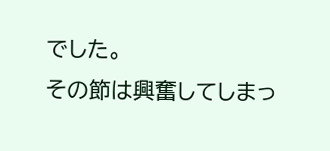でした。
その節は興奮してしまっ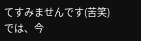てすみませんです(苦笑)
では、今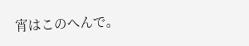宵はこのへんで。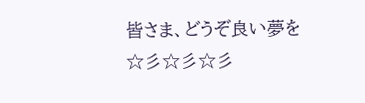皆さま、どうぞ良い夢を☆彡☆彡☆彡